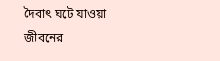দৈবাৎ ঘটে যাওয়া জীবনের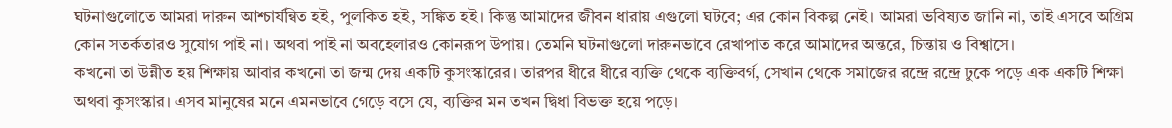ঘটনাগুলোতে আমরা দারুন আশ্চার্যন্বিত হই, পুলকিত হই, সঙ্কিত হই। কিন্তু আমাদের জীবন ধারায় এগুলো ঘটবে; এর কোন বিকল্প নেই। আমরা ভবিষ্যত জানি না, তাই এসবে অগ্রিম কোন সতর্কতারও সুযোগ পাই না। অথবা পাই না অবহেলারও কোনরূপ উপায়। তেমনি ঘটনাগুলো দারুনভাবে রেখাপাত করে আমাদের অন্তরে, চিন্তায় ও বিশ্বাসে।
কখনো তা উন্নীত হয় শিক্ষায় আবার কখনো তা জন্ম দেয় একটি কুসংস্কারের। তারপর ধীরে ধীরে ব্যক্তি থেকে ব্যক্তিবর্গ, সেখান থেকে সমাজের রন্দ্রে রন্দ্রে ঢুকে পড়ে এক একটি শিক্ষা অথবা কুসংস্কার। এসব মানুষের মনে এমনভাবে গেড়ে বসে যে, ব্যক্তির মন তখন দ্বিধা বিভক্ত হয়ে পড়ে।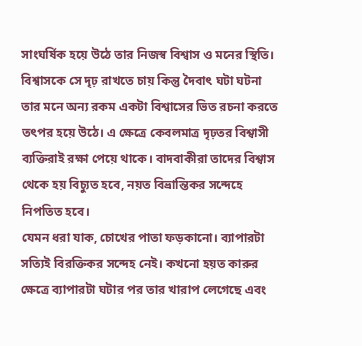সাংঘর্ষিক হয়ে উঠে তার নিজস্ব বিশ্বাস ও মনের স্থিতি। বিশ্বাসকে সে দৃঢ় রাখতে চায় কিন্তু দৈবাৎ ঘটা ঘটনা তার মনে অন্য রকম একটা বিশ্বাসের ভিত রচনা করতে তৎপর হয়ে উঠে। এ ক্ষেত্রে কেবলমাত্র দৃঢ়তর বিশ্বাসী ব্যক্তিরাই রক্ষা পেয়ে থাকে। বাদবাকীরা তাদের বিশ্বাস থেকে হয় বিচ্যুত হবে, নয়ত বিভ্রান্তিকর সন্দেহে নিপতিত হবে।
যেমন ধরা যাক, চোখের পাতা ফড়কানো। ব্যাপারটা সত্যিই বিরক্তিকর সন্দেহ নেই। কখনো হয়ত কারুর ক্ষেত্রে ব্যাপারটা ঘটার পর তার খারাপ লেগেছে এবং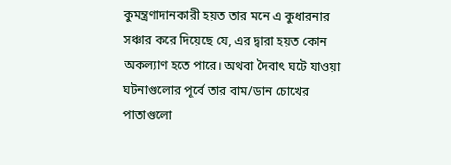কুমন্ত্রণাদানকারী হয়ত তার মনে এ কুধারনার সঞ্চার করে দিয়েছে যে, এর দ্বারা হয়ত কোন অকল্যাণ হতে পারে। অথবা দৈবাৎ ঘটে যাওয়া ঘটনাগুলোর পূর্বে তার বাম/ডান চোখের পাতাগুলো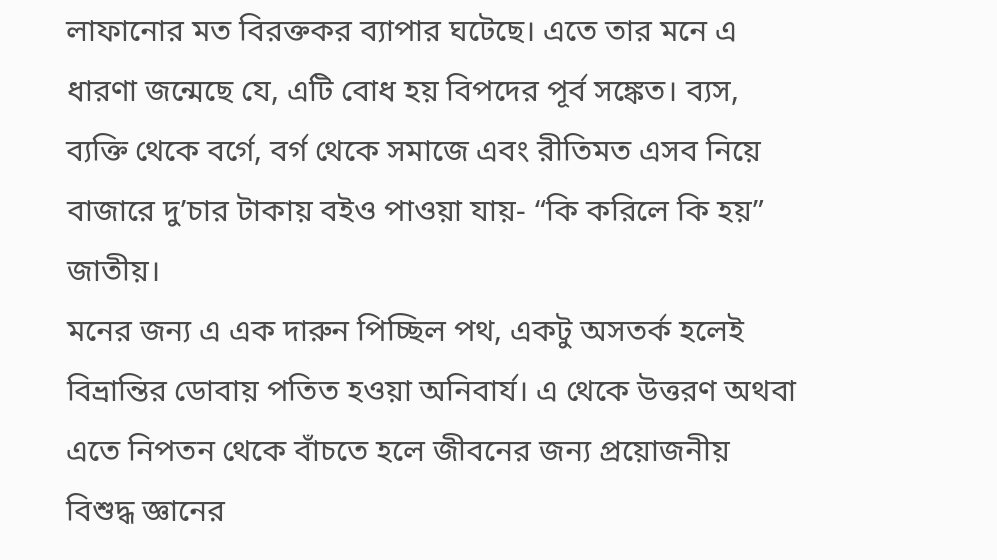লাফানোর মত বিরক্তকর ব্যাপার ঘটেছে। এতে তার মনে এ ধারণা জন্মেছে যে, এটি বোধ হয় বিপদের পূর্ব সঙ্কেত। ব্যস, ব্যক্তি থেকে বর্গে, বর্গ থেকে সমাজে এবং রীতিমত এসব নিয়ে বাজারে দু’চার টাকায় বইও পাওয়া যায়- “কি করিলে কি হয়” জাতীয়।
মনের জন্য এ এক দারুন পিচ্ছিল পথ, একটু অসতর্ক হলেই বিভ্রান্তির ডোবায় পতিত হওয়া অনিবার্য। এ থেকে উত্তরণ অথবা এতে নিপতন থেকে বাঁচতে হলে জীবনের জন্য প্রয়োজনীয় বিশুদ্ধ জ্ঞানের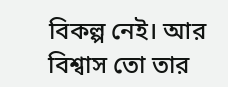বিকল্প নেই। আর বিশ্বাস তো তার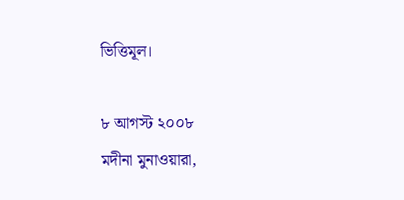ভিত্তিমূল।

৮ আগস্ট ২০০৮
মদীনা মুনাওয়ারা,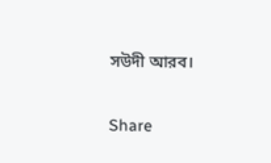সউদী আরব।

Share